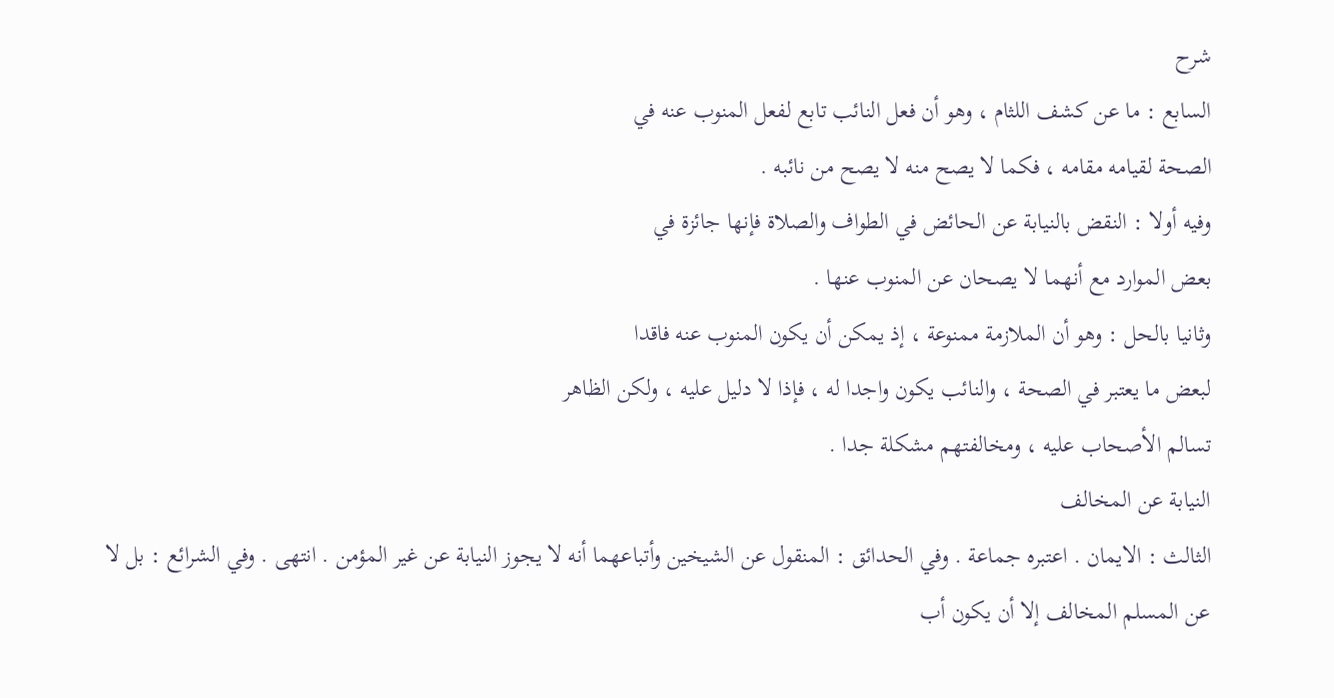شرح
السابع : ما عن كشف اللثام ، وهو أن فعل النائب تابع لفعل المنوب عنه في
الصحة لقيامه مقامه ، فكما لا يصح منه لا يصح من نائبه .
وفيه أولا : النقض بالنيابة عن الحائض في الطواف والصلاة فإنها جائزة في
بعض الموارد مع أنهما لا يصحان عن المنوب عنها .
وثانيا بالحل : وهو أن الملازمة ممنوعة ، إذ يمكن أن يكون المنوب عنه فاقدا
لبعض ما يعتبر في الصحة ، والنائب يكون واجدا له ، فإذا لا دليل عليه ، ولكن الظاهر
تسالم الأصحاب عليه ، ومخالفتهم مشكلة جدا .
النيابة عن المخالف
الثالث : الايمان . اعتبره جماعة . وفي الحدائق : المنقول عن الشيخين وأتباعهما أنه لا يجوز النيابة عن غير المؤمن . انتهى . وفي الشرائع : بل لا عن المسلم المخالف إلا أن يكون أب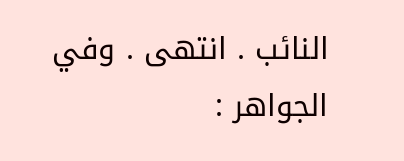النائب . انتهى . وفي الجواهر :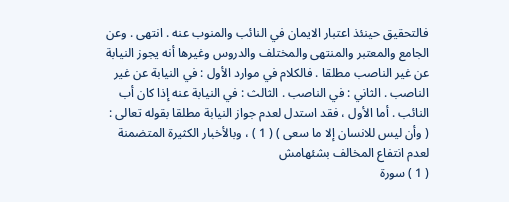فالتحقيق حينئذ اعتبار الايمان في النائب والمنوب عنه . انتهى . وعن الجامع والمعتبر والمنتهى والمختلف والدروس وغيرها أنه يجوز النيابة عن غير الناصب مطلقا . فالكلام في موارد الأول : في النيابة عن غير الناصب . الثاني : في الناصب . الثالث : في النيابة عنه إذا كان أب النائب . أما الأول ، فقد استدل لعدم جواز النيابة مطلقا بقوله تعالى : ( وأن ليس للانسان إلا ما سعى ) ( 1 ) ، وبالأخبار الكثيرة المتضمنة لعدم انتفاع المخالف بشئهامش
( 1 ) سورة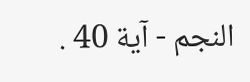النجم - آية 40 .